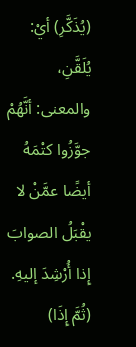(يُذَكَّرِ) أيْ: يُلَقَّنِ، والمعنى: أنَّهُمْ جوَّزُوا كتْمَهُ أيضًا عمَّنْ لا يقْبَلُ الصوابَ إِذا أُرْشِدَ إليهِ.
(ثُمَّ إِذَا)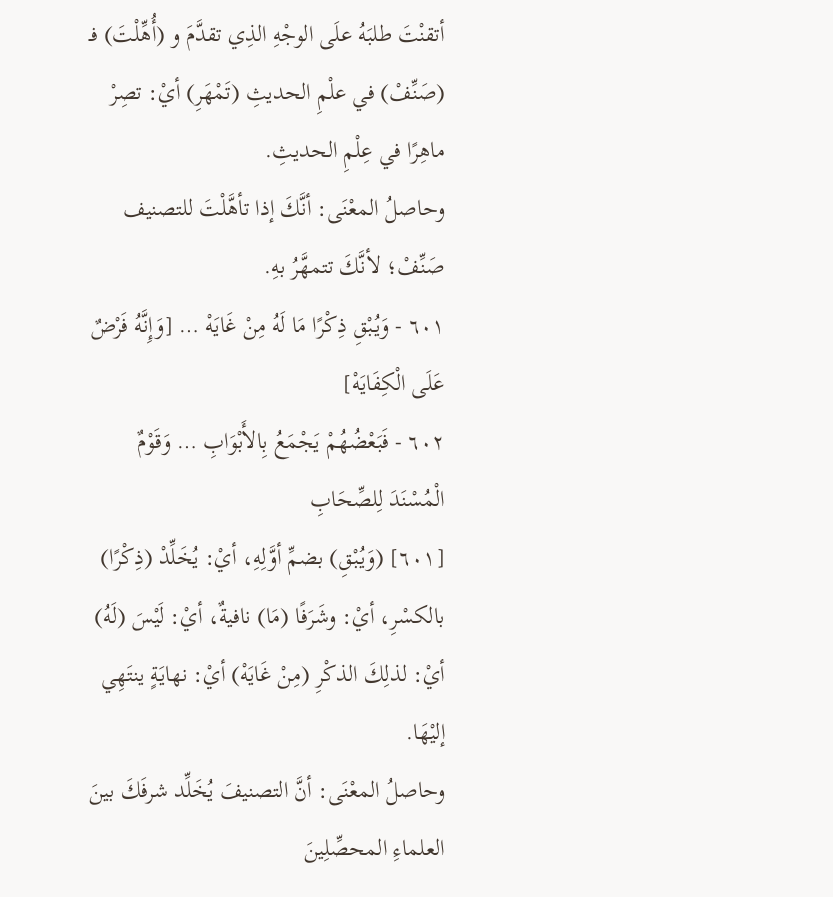أتقنْتَ طلبَهُ علَى الوجْهِ الذِي تقدَّمَ و (أُهِّلْتَ) فـ (صَنِّفْ) في علْمِ الحديثِ (تَمْهَرِ) أيْ: تصِرْ ماهِرًا في عِلْمِ الحديثِ.
وحاصلُ المعْنَى: أنَّكَ إذا تأهَّلْتَ للتصنيف صَنِّفْ؛ لأنَّكَ تتمهَّرُ بهِ.
٦٠١ - وَيُبْقِ ذِكْرًا مَا لَهُ مِنْ غَايَهْ … [وَإِنَّهُ فَرْضٌ عَلَى الْكِفَايَهْ]
٦٠٢ - فَبَعْضُهُمْ يَجْمَعُ بِالأَبْوَابِ … وَقَوْمٌ الْمُسْنَدَ لِلصِّحَابِ
[٦٠١] (وَيُبْقِ) بضمِّ أوَّلِهِ، أيْ: يُخَلِّدْ (ذِكْرًا) بالكسْرِ، أيْ: وشَرَفًا (مَا) نافيةٌ، أيْ: لَيْسَ (لَهُ) أيْ: لذلِكَ الذكْرِ (مِنْ غَايَهْ) أيْ: نهايَةٍ ينتَهِي إليْهَا.
وحاصلُ المعْنَى: أنَّ التصنيفَ يُخَلِّد شرفَكَ بينَ العلماءِ المحصِّلِينَ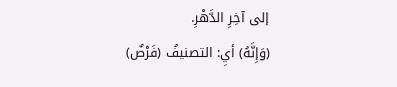إلى آخِرِ الدَّهْرِ.
(وَإِنَّهُ) أيِ: التصنيفُ (فَرْضٌ)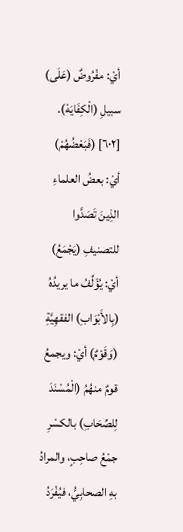أيْ: مفْرُوضٌ (عَلَى) سبيلِ (الْكِفَايَهْ).
[٦٠٢] (فَبَعْضُهُمْ) أيْ: بعضُ العلماءِ الذِينَ تَصَدَّوا للتصنيفِ (يَجْمَعُ) أيْ: يُؤَلِّفُ ما يريدُهُ (بِالأَبْوَابِ) الفقهِيَّةِ (وَقَوْمٌ) أيْ: ويجمعُ قومٌ منهُمُ (الْمُسْنَدَ لِلصِّحَابِ) بالكسْرِ جمْعُ صاحِبٍ، والمرادُ بهِ الصحابِيُّ، فيُفْرَدُ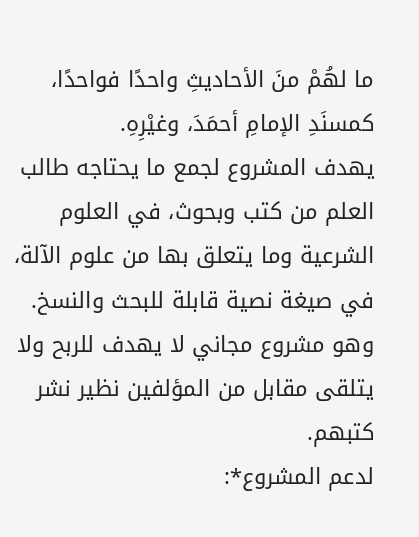ما لهُمْ منَ الأحاديثِ واحدًا فواحدًا، كمسنَدِ الإمامِ أحمَدَ، وغيْرِهِ.
يهدف المشروع لجمع ما يحتاجه طالب العلم من كتب وبحوث، في العلوم الشرعية وما يتعلق بها من علوم الآلة، في صيغة نصية قابلة للبحث والنسخ.
وهو مشروع مجاني لا يهدف للربح ولا يتلقى مقابل من المؤلفين نظير نشر كتبهم.
لدعم المشروع*: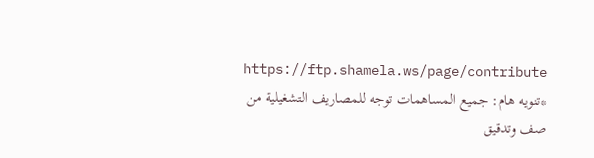https://ftp.shamela.ws/page/contribute
*تنويه هام: جميع المساهمات توجه للمصاريف التشغيلية من صف وتدقيق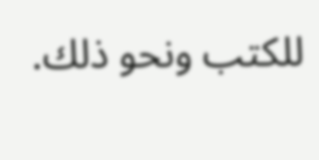للكتب ونحو ذلك.